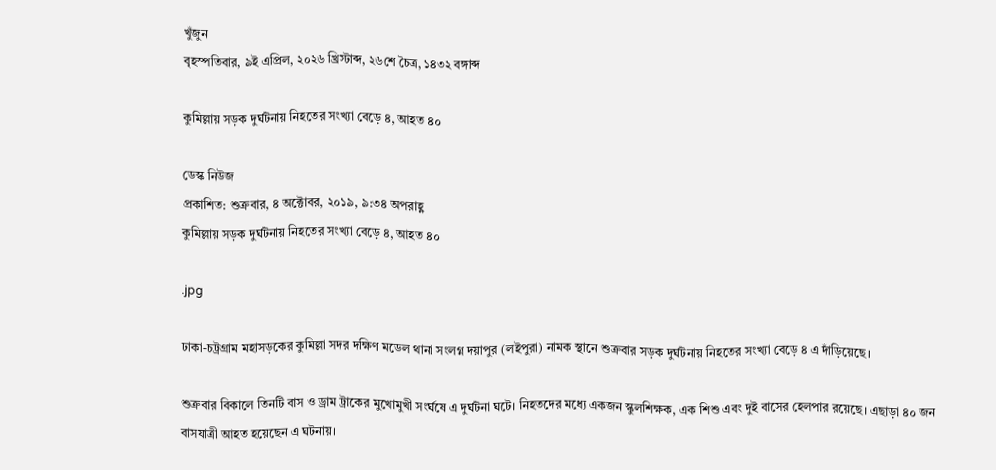খুঁজুন
বৃহস্পতিবার, ৯ই এপ্রিল, ২০২৬ খ্রিস্টাব্দ, ২৬শে চৈত্র, ১৪৩২ বঙ্গাব্দ

কুমিল্লায় সড়ক দুর্ঘটনায় নিহতের সংখ্যা বেড়ে ৪, আহত ৪০

ডেস্ক নিউজ
প্রকাশিত: শুক্রবার, ৪ অক্টোবর, ২০১৯, ৯:৩৪ অপরাহ্ণ
কুমিল্লায় সড়ক দুর্ঘটনায় নিহতের সংখ্যা বেড়ে ৪, আহত ৪০

.jpg

ঢাকা-চট্রগ্রাম মহাসড়কের কুমিল্লা সদর দক্ষিণ মডেল থানা সংলগ্ন দয়াপুর (লইপুরা) নামক স্থানে শুক্রবার সড়ক দুর্ঘটনায় নিহতের সংখ্যা বেড়ে ৪ এ দাঁড়িয়েছে।

শুক্রবার বিকালে তিনটি বাস ও ড্রাম ট্রাকের মুখোমুখী সংর্ঘষে এ দুর্ঘটনা ঘটে। নিহতদের মধ্যে একজন স্কুলশিক্ষক, এক শিশু এবং দুই বাসের হেলপার রয়েছে। এছাড়া ৪০ জন বাসযাত্রী আহত হয়েছেন এ ঘটনায়।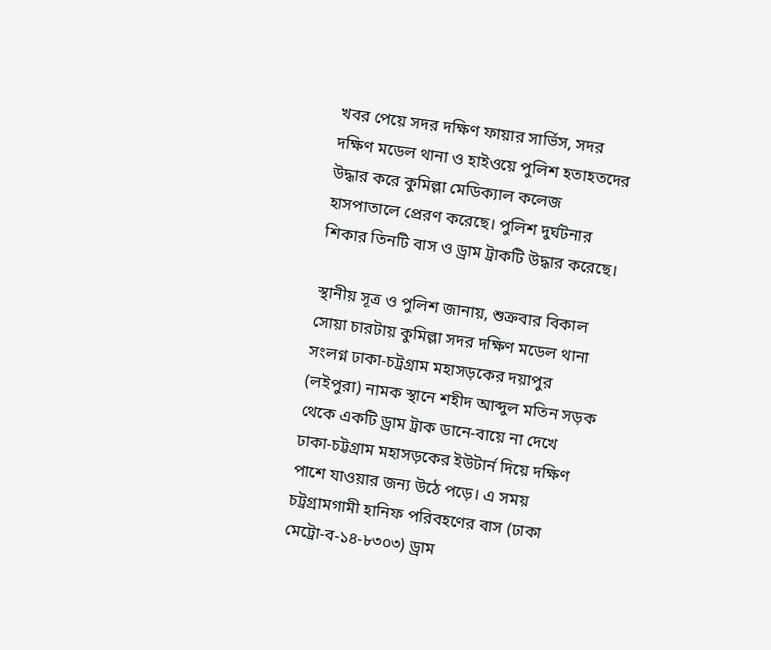খবর পেয়ে সদর দক্ষিণ ফায়ার সার্ভিস, সদর দক্ষিণ মডেল থানা ও হাইওয়ে পুলিশ হতাহতদের উদ্ধার করে কুমিল্লা মেডিক্যাল কলেজ হাসপাতালে প্রেরণ করেছে। পুলিশ দুর্ঘটনার শিকার তিনটি বাস ও ড্রাম ট্রাকটি উদ্ধার করেছে।

স্থানীয় সূত্র ও পুলিশ জানায়, শুক্রবার বিকাল সোয়া চারটায় কুমিল্লা সদর দক্ষিণ মডেল থানা সংলগ্ন ঢাকা-চট্রগ্রাম মহাসড়কের দয়াপুর (লইপুরা) নামক স্থানে শহীদ আব্দুল মতিন সড়ক থেকে একটি ড্রাম ট্রাক ডানে-বায়ে না দেখে ঢাকা-চট্টগ্রাম মহাসড়কের ইউটার্ন দিয়ে দক্ষিণ পাশে যাওয়ার জন্য উঠে পড়ে। এ সময় চট্রগ্রামগামী হানিফ পরিবহণের বাস (ঢাকা মেট্রো-ব-১৪-৮৩০৩) ড্রাম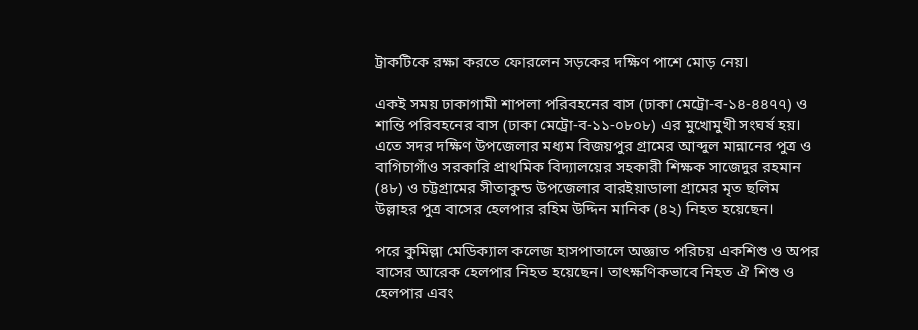ট্রাকটিকে রক্ষা করতে ফোরলেন সড়কের দক্ষিণ পাশে মোড় নেয়।

একই সময় ঢাকাগামী শাপলা পরিবহনের বাস (ঢাকা মেট্রো-ব-১৪-৪৪৭৭) ও শান্তি পরিবহনের বাস (ঢাকা মেট্রো-ব-১১-০৮০৮) এর মুখোমুখী সংঘর্ষ হয়। এতে সদর দক্ষিণ উপজেলার মধ্যম বিজয়পুর গ্রামের আব্দুল মান্নানের পুত্র ও বাগিচাগাঁও সরকারি প্রাথমিক বিদ্যালয়ের সহকারী শিক্ষক সাজেদুর রহমান (৪৮) ও চট্টগ্রামের সীতাকুন্ড উপজেলার বারইয়াডালা গ্রামের মৃত ছলিম উল্লাহর পুত্র বাসের হেলপার রহিম উদ্দিন মানিক (৪২) নিহত হয়েছেন।

পরে কুমিল্লা মেডিক্যাল কলেজ হাসপাতালে অজ্ঞাত পরিচয় একশিশু ও অপর বাসের আরেক হেলপার নিহত হয়েছেন। তাৎক্ষণিকভাবে নিহত ঐ শিশু ও হেলপার এবং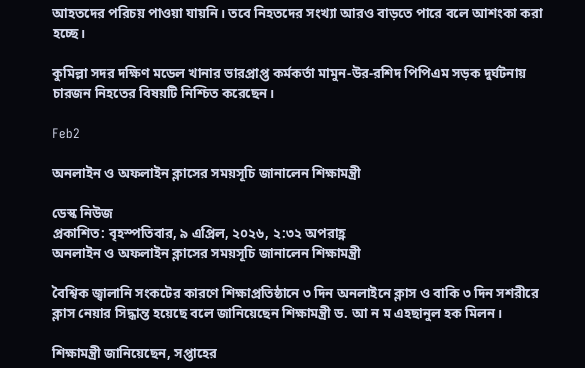আহতদের পরিচয় পাওয়া যায়নি। তবে নিহতদের সংখ্যা আরও বাড়তে পারে বলে আশংকা করা হচ্ছে।

কুমিল্লা সদর দক্ষিণ মডেল খানার ভারপ্রাপ্ত কর্মকর্তা মামুন-উর-রশিদ পিপিএম সড়ক দুর্ঘটনায় চারজন নিহতের বিষয়টি নিশ্চিত করেছেন।

Feb2

অনলাইন ও অফলাইন ক্লাসের সময়সূচি জানালেন শিক্ষামন্ত্রী

ডেস্ক নিউজ
প্রকাশিত: বৃহস্পতিবার, ৯ এপ্রিল, ২০২৬, ২:৩২ অপরাহ্ণ
অনলাইন ও অফলাইন ক্লাসের সময়সূচি জানালেন শিক্ষামন্ত্রী

বৈশ্বিক জ্বালানি সংকটের কারণে শিক্ষাপ্রতিষ্ঠানে ৩ দিন অনলাইনে ক্লাস ও বাকি ৩ দিন সশরীরে ক্লাস নেয়ার সিদ্ধান্ত হয়েছে বলে জানিয়েছেন শিক্ষামন্ত্রী ড. আ ন ম এহছানুল হক মিলন।

শিক্ষামন্ত্রী জানিয়েছেন, সপ্তাহের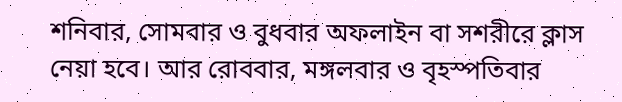শনিবার, সোমবার ও বুধবার অফলাইন বা সশরীরে ক্লাস নেয়া হবে। আর রোববার, মঙ্গলবার ও বৃহস্পতিবার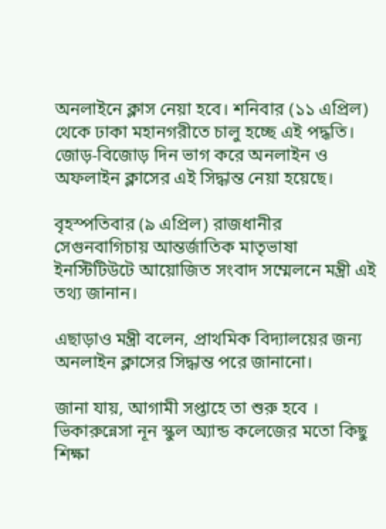অনলাইনে ক্লাস নেয়া হবে। শনিবার (১১ এপ্রিল) থেকে ঢাকা মহানগরীতে চালু হচ্ছে এই পদ্ধতি। জোড়-বিজোড় দিন ভাগ করে অনলাইন ও অফলাইন ক্লাসের এই সিদ্ধান্ত নেয়া হয়েছে।

বৃহস্পতিবার (৯ এপ্রিল) রাজধানীর সেগুনবাগিচায় আন্তর্জাতিক মাতৃভাষা ইনস্টিটিউটে আয়োজিত সংবাদ সম্মেলনে মন্ত্রী এই তথ্য জানান।

এছাড়াও মন্ত্রী বলেন, প্রাথমিক বিদ্যালয়ের জন্য অনলাইন ক্লাসের সিদ্ধান্ত পরে জানানো।

জানা যায়, আগামী সপ্তাহে তা শুরু হবে । ভিকারুন্নেসা নূন স্কুল অ্যান্ড কলেজের মতো কিছু শিক্ষা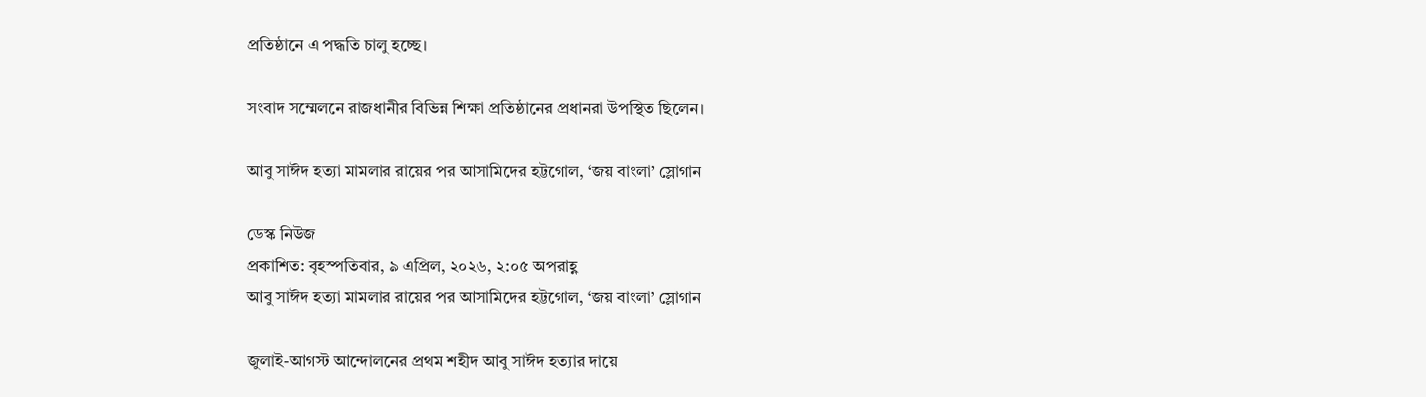প্রতিষ্ঠানে এ পদ্ধতি চালু হচ্ছে।

সংবাদ সম্মেলনে রাজধানীর বিভিন্ন শিক্ষা প্রতিষ্ঠানের প্রধানরা উপস্থিত ছিলেন।

আবু সাঈদ হত্যা মামলার রায়ের পর আসামিদের হট্টগোল, ‘জয় বাংলা’ স্লোগান

ডেস্ক নিউজ
প্রকাশিত: বৃহস্পতিবার, ৯ এপ্রিল, ২০২৬, ২:০৫ অপরাহ্ণ
আবু সাঈদ হত্যা মামলার রায়ের পর আসামিদের হট্টগোল, ‘জয় বাংলা’ স্লোগান

জুলাই-আগস্ট আন্দোলনের প্রথম শহীদ আবু সাঈদ হত্যার দায়ে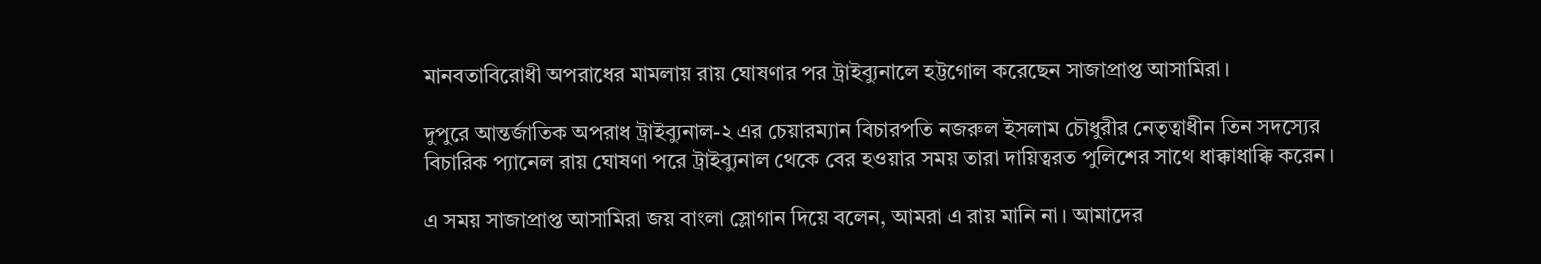মানবতাবিরোধী অপরাধের মামলায় রায় ঘোষণার পর ট্রাইব্যুনালে হট্টগোল করেছেন সাজাপ্রাপ্ত আসামিরা।

দুপুরে আন্তর্জাতিক অপরাধ ট্রাইব্যুনাল-২ এর চেয়ারম্যান বিচারপতি নজরুল ইসলাম চৌধুরীর নেতৃত্বাধীন তিন সদস্যের বিচারিক প্যানেল রায় ঘোষণা পরে ট্রাইব্যুনাল থেকে বের হওয়ার সময় তারা দায়িত্বরত পুলিশের সাথে ধাক্কাধাক্কি করেন।

এ সময় সাজাপ্রাপ্ত আসামিরা জয় বাংলা স্লোগান দিয়ে বলেন, আমরা এ রায় মানি না। আমাদের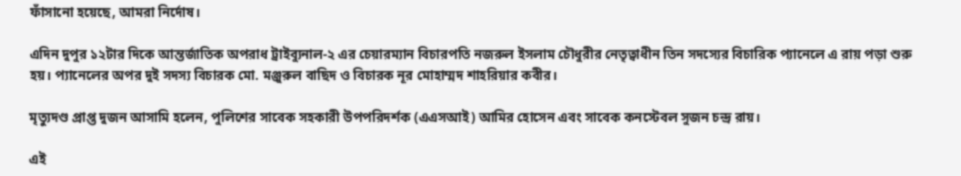ফাঁসানো হয়েছে, আমরা নির্দোষ।

এদিন দুপুর ১২টার দিকে আন্তর্জাতিক অপরাধ ট্রাইব্যুনাল-২ এর চেয়ারম্যান বিচারপতি নজরুল ইসলাম চৌধুরীর নেতৃত্বাধীন তিন সদস্যের বিচারিক প্যানেলে এ রায় পড়া শুরু হয়। প্যানেলের অপর দুই সদস্য বিচারক মো. মঞ্জুরুল বাছিদ ও বিচারক নূর মোহাম্মদ শাহরিয়ার কবীর।

মৃত্যুদণ্ড প্রাপ্ত দুজন আসামি হলেন, পুলিশের সাবেক সহকারী উপপরিদর্শক (এএসআই) আমির হোসেন এবং সাবেক কনস্টেবল সুজন চন্দ্র রায়।

এই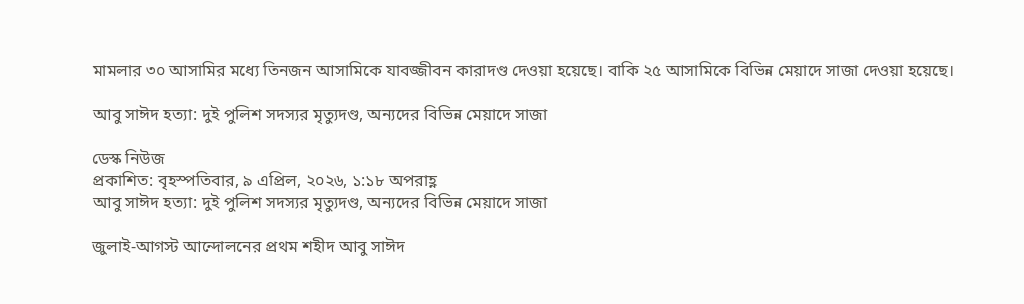মামলার ৩০ আসামির মধ্যে তিনজন আসামিকে যাবজ্জীবন কারাদণ্ড দেওয়া হয়েছে। বাকি ২৫ আসামিকে বিভিন্ন মেয়াদে সাজা দেওয়া হয়েছে।

আবু সাঈদ হত্যা: দুই পুলিশ সদস্যর মৃত্যুদণ্ড, অন্যদের বিভিন্ন মেয়াদে সাজা

ডেস্ক নিউজ
প্রকাশিত: বৃহস্পতিবার, ৯ এপ্রিল, ২০২৬, ১:১৮ অপরাহ্ণ
আবু সাঈদ হত্যা: দুই পুলিশ সদস্যর মৃত্যুদণ্ড, অন্যদের বিভিন্ন মেয়াদে সাজা

জুলাই-আগস্ট আন্দোলনের প্রথম শহীদ আবু সাঈদ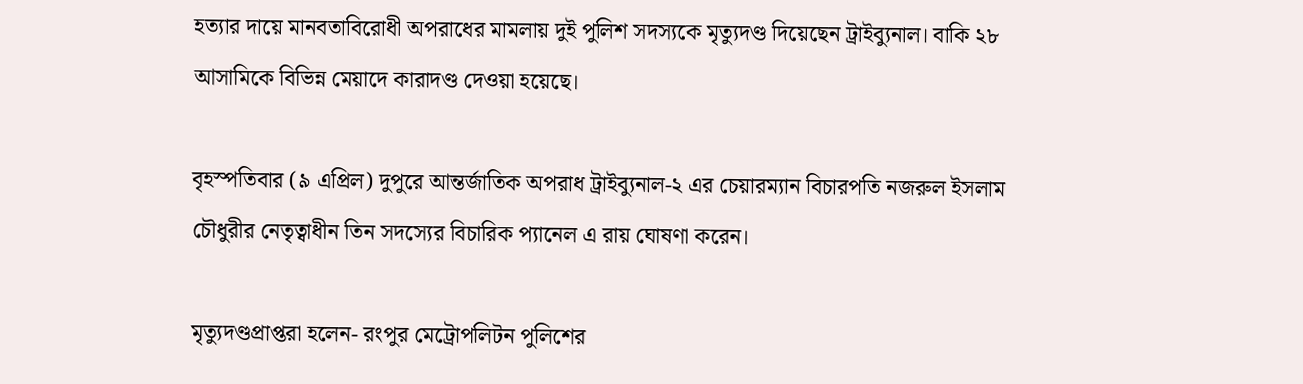হত্যার দায়ে মানবতাবিরোধী অপরাধের মামলায় দুই পুলিশ সদস্যকে মৃত্যুদণ্ড দিয়েছেন ট্রাইব্যুনাল। বাকি ২৮ আসামিকে বিভিন্ন মেয়াদে কারাদণ্ড দেওয়া হয়েছে।

বৃহস্পতিবার (৯ এপ্রিল) দুপুরে আন্তর্জাতিক অপরাধ ট্রাইব্যুনাল-২ এর চেয়ারম্যান বিচারপতি নজরুল ইসলাম চৌধুরীর নেতৃত্বাধীন তিন সদস্যের বিচারিক প্যানেল এ রায় ঘোষণা করেন।

মৃত্যুদণ্ডপ্রাপ্তরা হলেন- রংপুর মেট্রোপলিটন পুলিশের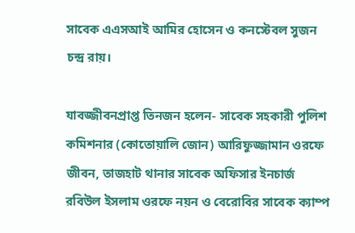সাবেক এএসআই আমির হোসেন ও কনস্টেবল সুজন চন্দ্র রায়।

যাবজ্জীবনপ্রাপ্ত তিনজন হলেন- সাবেক সহকারী পুলিশ কমিশনার (কোতোয়ালি জোন) আরিফুজ্জামান ওরফে জীবন, তাজহাট থানার সাবেক অফিসার ইনচার্জ রবিউল ইসলাম ওরফে নয়ন ও বেরোবির সাবেক ক্যাম্প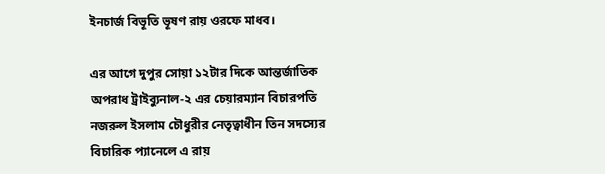ইনচার্জ বিভূতি ভূষণ রায় ওরফে মাধব।

এর আগে দুপুর সোয়া ১২টার দিকে আন্তর্জাতিক অপরাধ ট্রাইব্যুনাল-২ এর চেয়ারম্যান বিচারপতি নজরুল ইসলাম চৌধুরীর নেতৃত্বাধীন তিন সদস্যের বিচারিক প্যানেলে এ রায়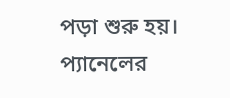পড়া শুরু হয়। প্যানেলের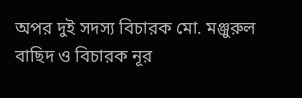অপর দুই সদস্য বিচারক মো. মঞ্জুরুল বাছিদ ও বিচারক নূর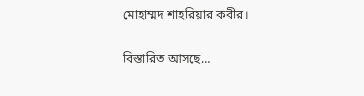মোহাম্মদ শাহরিয়ার কবীর।

বিস্তারিত আসছে…